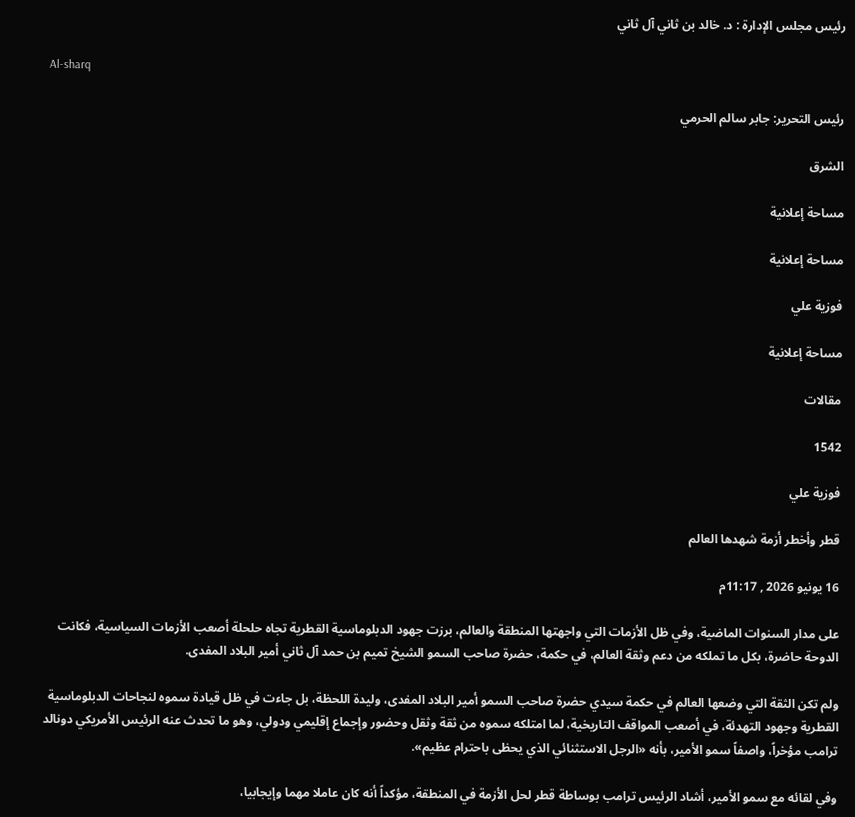رئيس مجلس الإدارة : د. خالد بن ثاني آل ثاني

Al-sharq

رئيس التحرير: جابر سالم الحرمي

الشرق

مساحة إعلانية

مساحة إعلانية

فوزية علي

مساحة إعلانية

مقالات

1542

فوزية علي

قطر وأخطر أزمة شهدها العالم

16 يونيو 2026 , 11:17م

على مدار السنوات الماضية، وفي ظل الأزمات التي واجهتها المنطقة والعالم، برزت جهود الدبلوماسية القطرية تجاه حلحلة أصعب الأزمات السياسية، فكانت الدوحة حاضرة، بكل ما تملكه من دعم وثقة العالم، في حكمة، حضرة صاحب السمو الشيخ تميم بن حمد آل ثاني أمير البلاد المفدى.

ولم تكن الثقة التي وضعها العالم في حكمة سيدي حضرة صاحب السمو أمير البلاد المفدى، وليدة اللحظة، بل جاءت في ظل قيادة سموه لنجاحات الدبلوماسية القطرية وجهود التهدئة، في أصعب المواقف التاريخية، لما امتلكه سموه من ثقة وثقل وحضور وإجماع إقليمي ودولي، وهو ما تحدث عنه الرئيس الأمريكي دونالد ترامب مؤخراً، واصفاً سمو الأمير، بأنه «الرجل الاستثنائي الذي يحظى باحترام عظيم».

وفي لقائه مع سمو الأمير، أشاد الرئيس ترامب بوساطة قطر لحل الأزمة في المنطقة، مؤكداً أنه كان عاملا مهما وإيجابيا،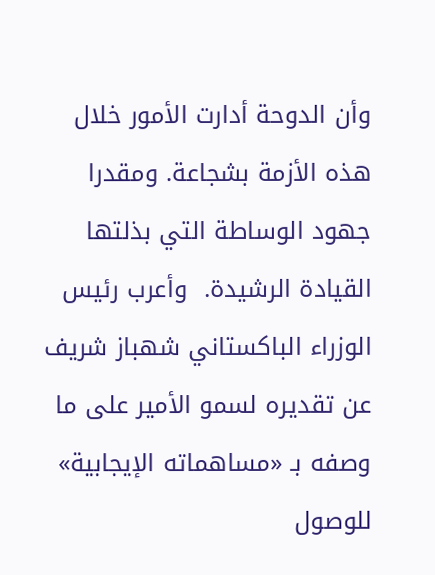وأن الدوحة أدارت الأمور خلال هذه الأزمة بشجاعة. ومقدرا جهود الوساطة التي بذلتها القيادة الرشيدة.  وأعرب رئيس الوزراء الباكستاني شهباز شريف عن تقديره لسمو الأمير على ما وصفه بـ «مساهماته الإيجابية» للوصول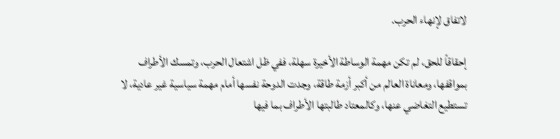لاتفاق لإنهاء الحرب.

إحقاقاً للحق، لم تكن مهمة الوساطة الأخيرة سهلة، ففي ظل اشتعال الحرب، وتمسك الأطراف بمواقفها، ومعاناة العالم من أكبر أزمة طاقة، وجدت الدوحة نفسها أمام مهمة سياسية غير عادية، لا تستطيع التغاضي عنها، وكالمعتاد طالبتها الأطراف بما فيها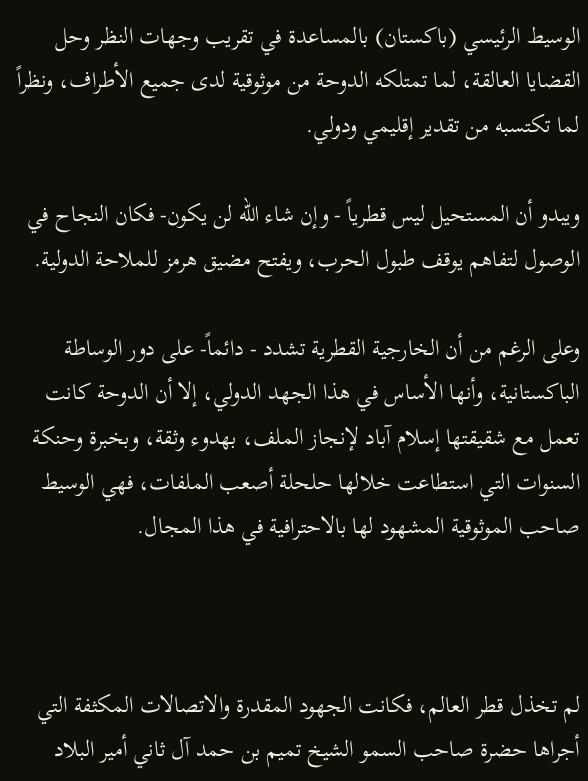الوسيط الرئيسي (باكستان) بالمساعدة في تقريب وجهات النظر وحل القضايا العالقة، لما تمتلكه الدوحة من موثوقية لدى جميع الأطراف، ونظراً لما تكتسبه من تقدير إقليمي ودولي.

ويبدو أن المستحيل ليس قطرياً - وإن شاء الله لن يكون- فكان النجاح في الوصول لتفاهم يوقف طبول الحرب، ويفتح مضيق هرمز للملاحة الدولية.

وعلى الرغم من أن الخارجية القطرية تشدد - دائماً- على دور الوساطة الباكستانية، وأنها الأساس في هذا الجهد الدولي، إلا أن الدوحة كانت تعمل مع شقيقتها إسلام آباد لإنجاز الملف، بهدوء وثقة، وبخبرة وحنكة السنوات التي استطاعت خلالها حلحلة أصعب الملفات، فهي الوسيط صاحب الموثوقية المشهود لها بالاحترافية في هذا المجال.



لم تخذل قطر العالم، فكانت الجهود المقدرة والاتصالات المكثفة التي أجراها حضرة صاحب السمو الشيخ تميم بن حمد آل ثاني أمير البلاد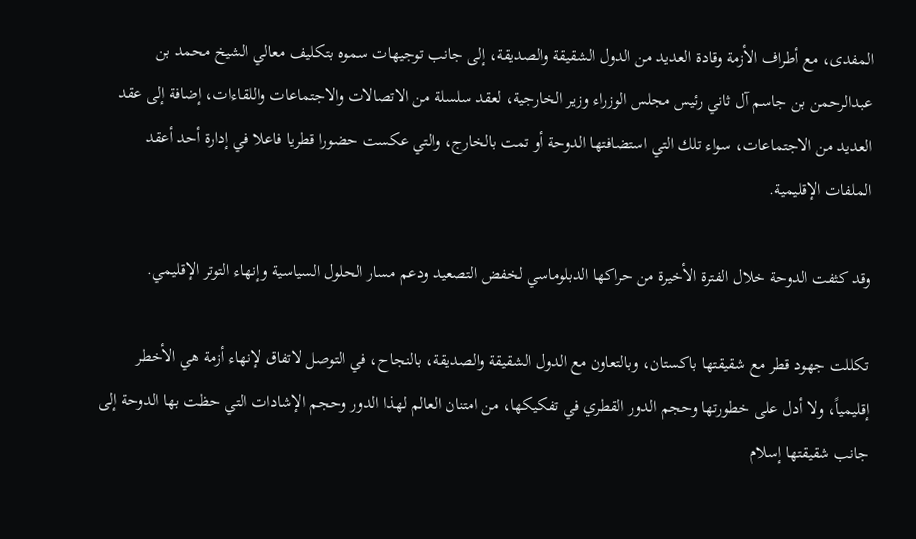المفدى، مع أطراف الأزمة وقادة العديد من الدول الشقيقة والصديقة، إلى جانب توجيهات سموه بتكليف معالي الشيخ محمد بن عبدالرحمن بن جاسم آل ثاني رئيس مجلس الوزراء وزير الخارجية، لعقد سلسلة من الاتصالات والاجتماعات واللقاءات، إضافة إلى عقد العديد من الاجتماعات، سواء تلك التي استضافتها الدوحة أو تمت بالخارج، والتي عكست حضورا قطريا فاعلا في إدارة أحد أعقد الملفات الإقليمية.

وقد كثفت الدوحة خلال الفترة الأخيرة من حراكها الدبلوماسي لخفض التصعيد ودعم مسار الحلول السياسية وإنهاء التوتر الإقليمي.

تكللت جهود قطر مع شقيقتها باكستان، وبالتعاون مع الدول الشقيقة والصديقة، بالنجاح، في التوصل لاتفاق لإنهاء أزمة هي الأخطر إقليمياً، ولا أدل على خطورتها وحجم الدور القطري في تفكيكها، من امتنان العالم لهذا الدور وحجم الإشادات التي حظت بها الدوحة إلى جانب شقيقتها إسلام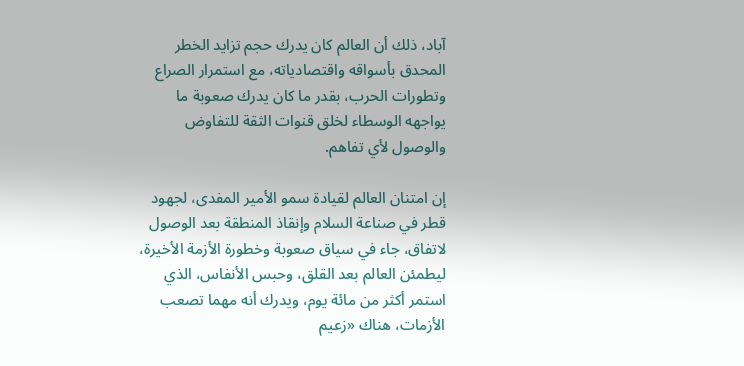آباد، ذلك أن العالم كان يدرك حجم تزايد الخطر المحدق بأسواقه واقتصادياته، مع استمرار الصراع وتطورات الحرب، بقدر ما كان يدرك صعوبة ما يواجهه الوسطاء لخلق قنوات الثقة للتفاوض والوصول لأي تفاهم.

إن امتنان العالم لقيادة سمو الأمير المفدى، لجهود قطر في صناعة السلام وإنقاذ المنطقة بعد الوصول لاتفاق، جاء في سياق صعوبة وخطورة الأزمة الأخيرة، ليطمئن العالم بعد القلق، وحبس الأنفاس، الذي استمر أكثر من مائة يوم، ويدرك أنه مهما تصعب الأزمات، هناك «زعيم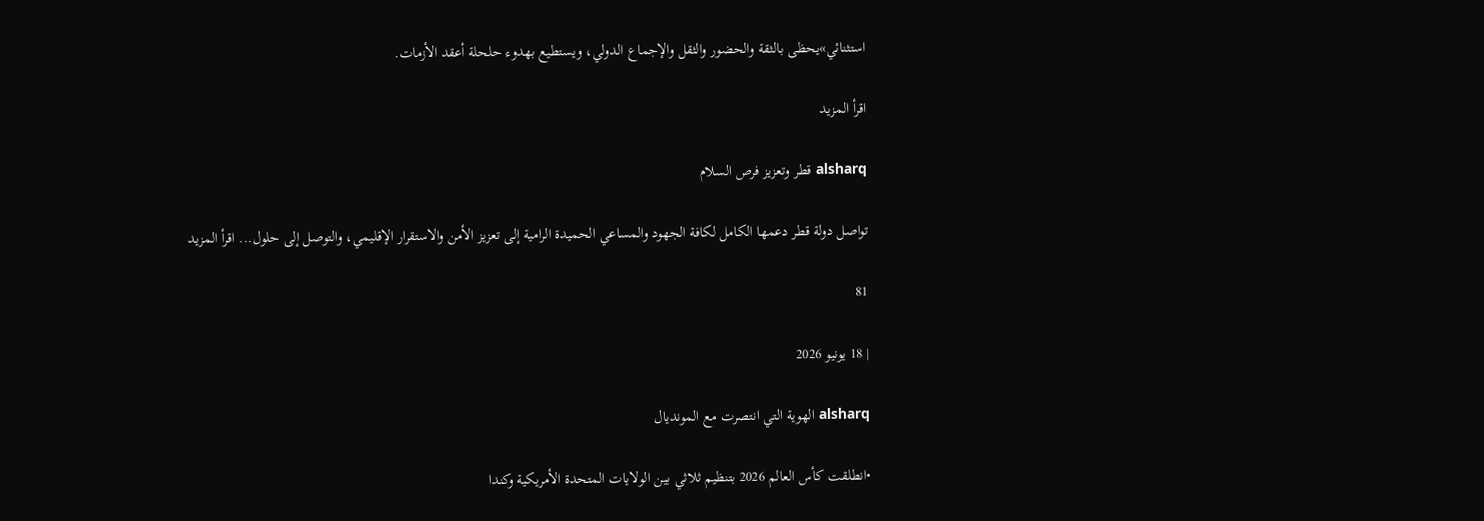استثنائي»يحظى بالثقة والحضور والثقل والإجماع الدولي، ويستطيع بهدوء حلحلة أعقد الأزمات.

اقرأ المزيد

alsharq قطر وتعزيز فرص السلام

تواصل دولة قطر دعمها الكامل لكافة الجهود والمساعي الحميدة الرامية إلى تعزيز الأمن والاستقرار الإقليمي، والتوصل إلى حلول... اقرأ المزيد

81

| 18 يونيو 2026

alsharq الهوية التي انتصرت مع المونديال

•انطلقت كأس العالم 2026 بتنظيم ثلاثي بين الولايات المتحدة الأمريكية وكندا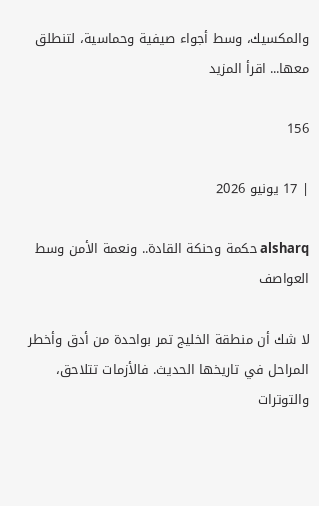والمكسيك، وسط أجواء صيفية وحماسية، لتنطلق معها... اقرأ المزيد

156

| 17 يونيو 2026

alsharq حكمة وحنكة القادة.. ونعمة الأمن وسط العواصف

لا شك أن منطقة الخليج تمر بواحدة من أدق وأخطر المراحل في تاريخها الحديث. فالأزمات تتلاحق، والتوترات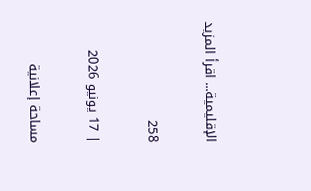الإقليمية... اقرأ المزيد

258

| 17 يونيو 2026

مساحة إعلانية